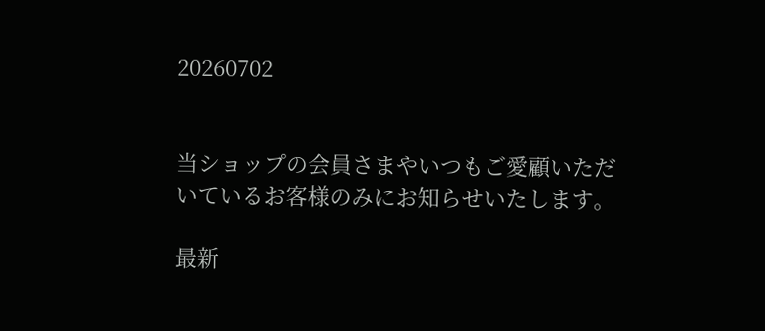20260702


当ショップの会員さまやいつもご愛顧いただいているお客様のみにお知らせいたします。

最新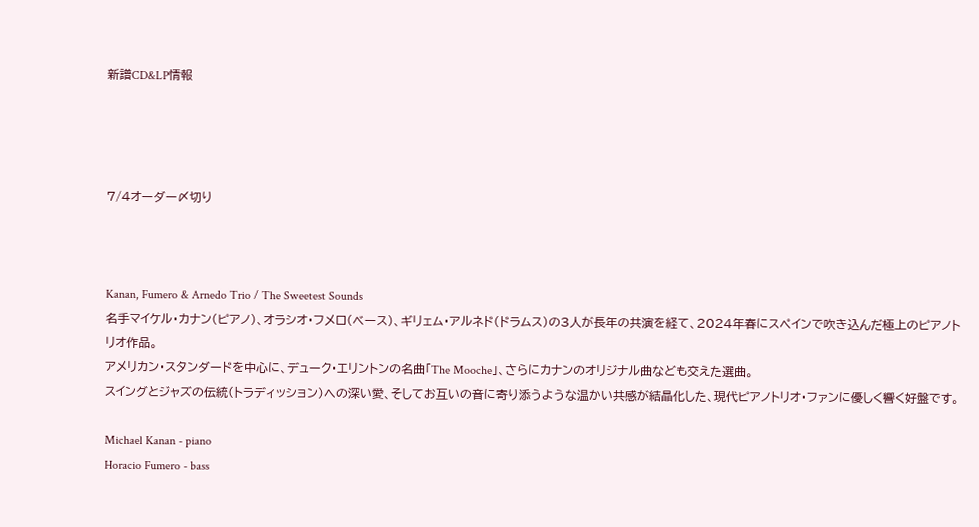新譜CD&LP情報




7/4オーダー〆切り



Kanan, Fumero & Arnedo Trio / The Sweetest Sounds
名手マイケル・カナン(ピアノ)、オラシオ・フメロ(ベース)、ギリェム・アルネド(ドラムス)の3人が長年の共演を経て、2024年春にスペインで吹き込んだ極上のピアノトリオ作品。
アメリカン・スタンダードを中心に、デューク・エリントンの名曲「The Mooche」、さらにカナンのオリジナル曲なども交えた選曲。
スイングとジャズの伝統(トラディッション)への深い愛、そしてお互いの音に寄り添うような温かい共感が結晶化した、現代ピアノトリオ・ファンに優しく響く好盤です。

Michael Kanan - piano
Horacio Fumero - bass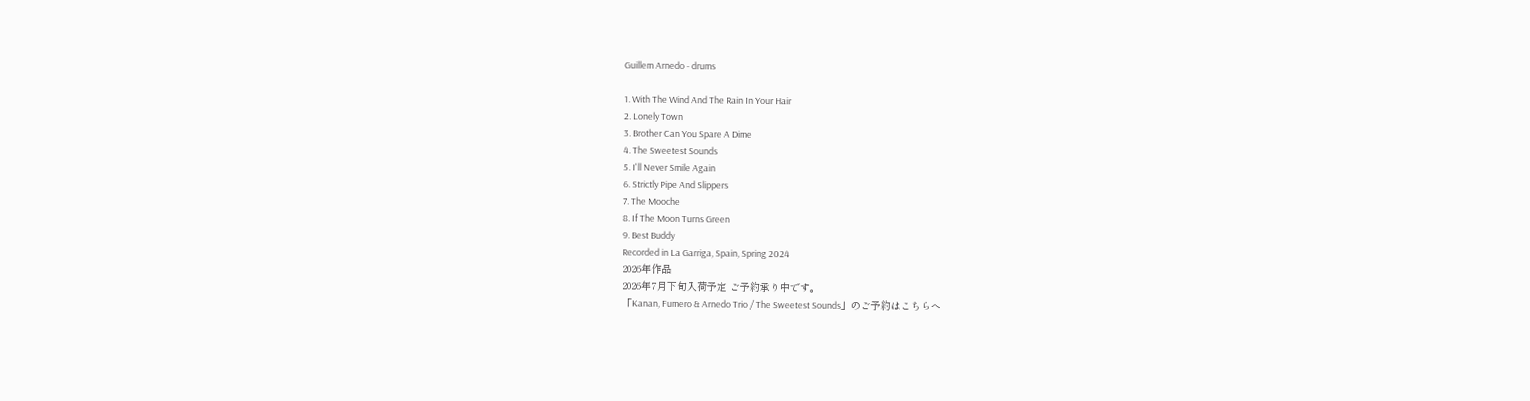Guillem Arnedo - drums

1. With The Wind And The Rain In Your Hair
2. Lonely Town
3. Brother Can You Spare A Dime
4. The Sweetest Sounds
5. I'll Never Smile Again
6. Strictly Pipe And Slippers
7. The Mooche
8. If The Moon Turns Green
9. Best Buddy
Recorded in La Garriga, Spain, Spring 2024
2026年作品
2026年7月下旬入荷予定 ご予約承り中です。
「Kanan, Fumero & Arnedo Trio / The Sweetest Sounds」のご予約はこちらへ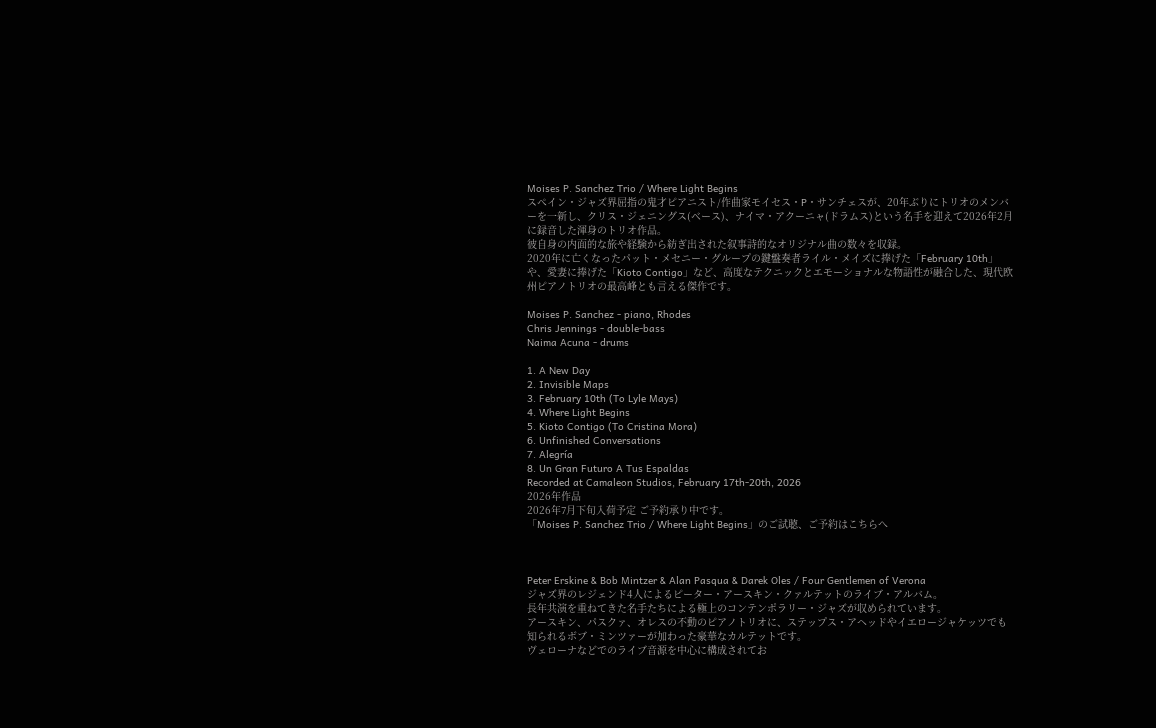Moises P. Sanchez Trio / Where Light Begins
スペイン・ジャズ界屈指の鬼才ピアニスト/作曲家モイセス・P・サンチェスが、20年ぶりにトリオのメンバーを一新し、クリス・ジェニングス(ベース)、ナイマ・アクーニャ(ドラムス)という名手を迎えて2026年2月に録音した渾身のトリオ作品。
彼自身の内面的な旅や経験から紡ぎ出された叙事詩的なオリジナル曲の数々を収録。
2020年に亡くなったパット・メセニー・グループの鍵盤奏者ライル・メイズに捧げた「February 10th」や、愛妻に捧げた「Kioto Contigo」など、高度なテクニックとエモーショナルな物語性が融合した、現代欧州ピアノトリオの最高峰とも言える傑作です。

Moises P. Sanchez - piano, Rhodes
Chris Jennings - double-bass
Naima Acuna - drums

1. A New Day
2. Invisible Maps
3. February 10th (To Lyle Mays)
4. Where Light Begins
5. Kioto Contigo (To Cristina Mora)
6. Unfinished Conversations
7. Alegría
8. Un Gran Futuro A Tus Espaldas
Recorded at Camaleon Studios, February 17th-20th, 2026
2026年作品
2026年7月下旬入荷予定 ご予約承り中です。
「Moises P. Sanchez Trio / Where Light Begins」のご試聴、ご予約はこちらへ



Peter Erskine & Bob Mintzer & Alan Pasqua & Darek Oles / Four Gentlemen of Verona
ジャズ界のレジェンド4人によるピーター・アースキン・クァルテットのライブ・アルバム。
長年共演を重ねてきた名手たちによる極上のコンテンポラリー・ジャズが収められています。
アースキン、パスクァ、オレスの不動のピアノトリオに、ステップス・アヘッドやイエロージャケッツでも知られるボブ・ミンツァーが加わった豪華なカルテットです。
ヴェローナなどでのライブ音源を中心に構成されてお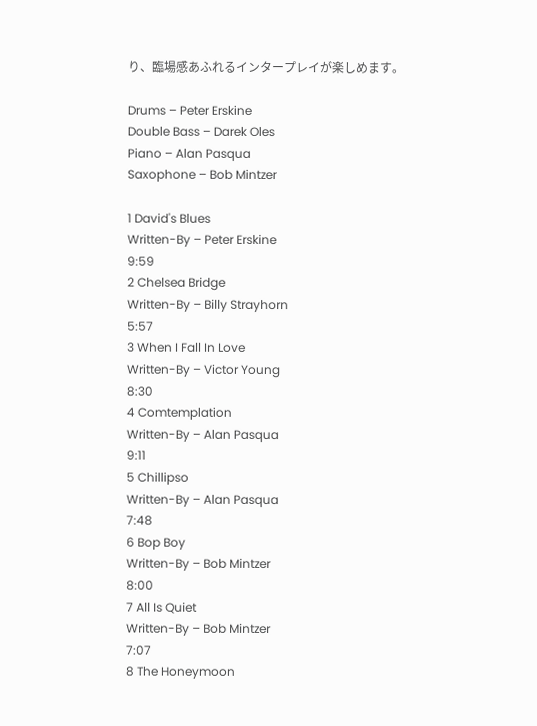り、臨場感あふれるインタープレイが楽しめます。

Drums – Peter Erskine
Double Bass – Darek Oles
Piano – Alan Pasqua
Saxophone – Bob Mintzer

1 David's Blues
Written-By – Peter Erskine
9:59
2 Chelsea Bridge
Written-By – Billy Strayhorn
5:57
3 When I Fall In Love
Written-By – Victor Young
8:30
4 Comtemplation
Written-By – Alan Pasqua
9:11
5 Chillipso
Written-By – Alan Pasqua
7:48
6 Bop Boy
Written-By – Bob Mintzer
8:00
7 All Is Quiet
Written-By – Bob Mintzer
7:07
8 The Honeymoon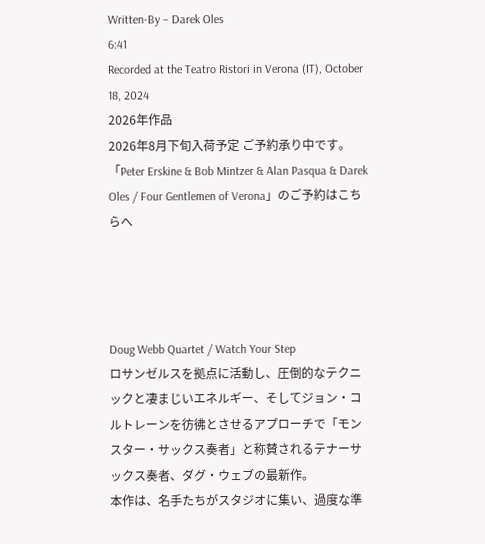Written-By – Darek Oles
6:41
Recorded at the Teatro Ristori in Verona (IT), October 18, 2024
2026年作品
2026年8月下旬入荷予定 ご予約承り中です。
「Peter Erskine & Bob Mintzer & Alan Pasqua & Darek Oles / Four Gentlemen of Verona」のご予約はこちらへ




Doug Webb Quartet / Watch Your Step
ロサンゼルスを拠点に活動し、圧倒的なテクニックと凄まじいエネルギー、そしてジョン・コルトレーンを彷彿とさせるアプローチで「モンスター・サックス奏者」と称賛されるテナーサックス奏者、ダグ・ウェブの最新作。
本作は、名手たちがスタジオに集い、過度な準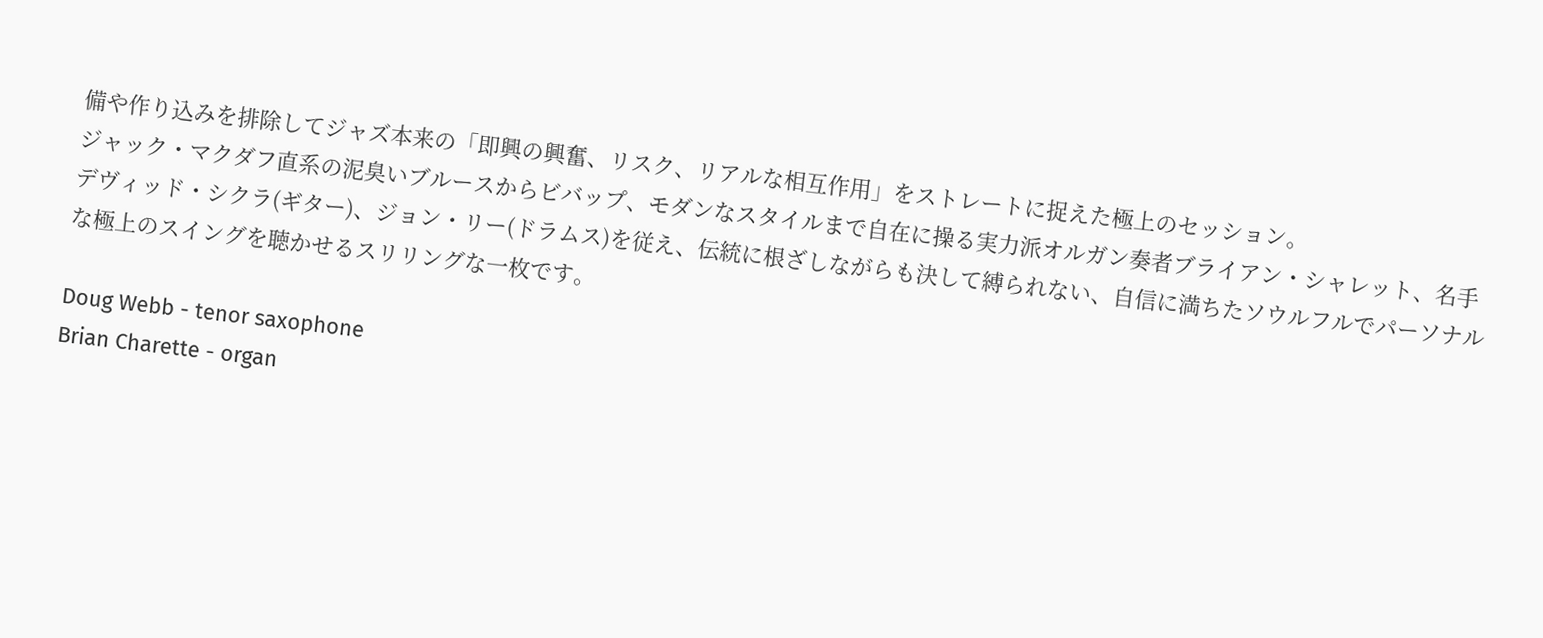備や作り込みを排除してジャズ本来の「即興の興奮、リスク、リアルな相互作用」をストレートに捉えた極上のセッション。
ジャック・マクダフ直系の泥臭いブルースからビバップ、モダンなスタイルまで自在に操る実力派オルガン奏者ブライアン・シャレット、名手デヴィッド・シクラ(ギター)、ジョン・リー(ドラムス)を従え、伝統に根ざしながらも決して縛られない、自信に満ちたソウルフルでパーソナルな極上のスイングを聴かせるスリリングな一枚です。

Doug Webb - tenor saxophone
Brian Charette - organ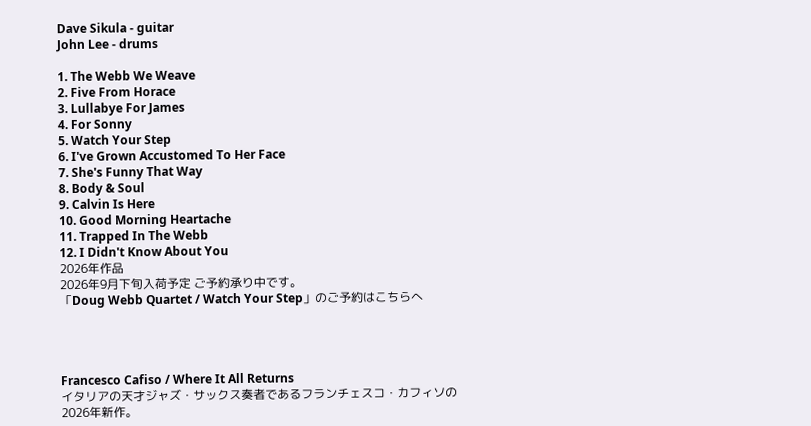Dave Sikula - guitar
John Lee - drums

1. The Webb We Weave
2. Five From Horace
3. Lullabye For James
4. For Sonny
5. Watch Your Step
6. I've Grown Accustomed To Her Face
7. She's Funny That Way
8. Body & Soul
9. Calvin Is Here
10. Good Morning Heartache
11. Trapped In The Webb
12. I Didn't Know About You
2026年作品
2026年9月下旬入荷予定 ご予約承り中です。
「Doug Webb Quartet / Watch Your Step」のご予約はこちらへ




Francesco Cafiso / Where It All Returns
イタリアの天才ジャズ・サックス奏者であるフランチェスコ・カフィソの2026年新作。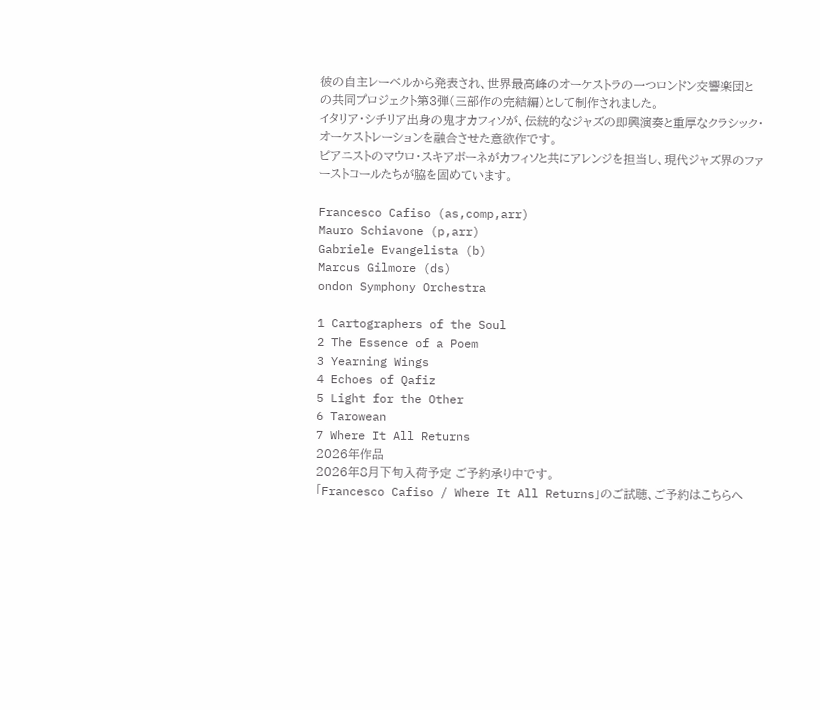彼の自主レーベルから発表され、世界最高峰のオーケストラの一つロンドン交響楽団との共同プロジェクト第3弾(三部作の完結編)として制作されました。
イタリア・シチリア出身の鬼才カフィソが、伝統的なジャズの即興演奏と重厚なクラシック・オーケストレーションを融合させた意欲作です。
ピアニストのマウロ・スキアボーネがカフィソと共にアレンジを担当し、現代ジャズ界のファーストコールたちが脇を固めています。

Francesco Cafiso (as,comp,arr)
Mauro Schiavone (p,arr)
Gabriele Evangelista (b)
Marcus Gilmore (ds)
ondon Symphony Orchestra

1 Cartographers of the Soul
2 The Essence of a Poem
3 Yearning Wings
4 Echoes of Qafiz
5 Light for the Other
6 Tarowean
7 Where It All Returns
2026年作品
2026年8月下旬入荷予定 ご予約承り中です。
「Francesco Cafiso / Where It All Returns」のご試聴、ご予約はこちらへ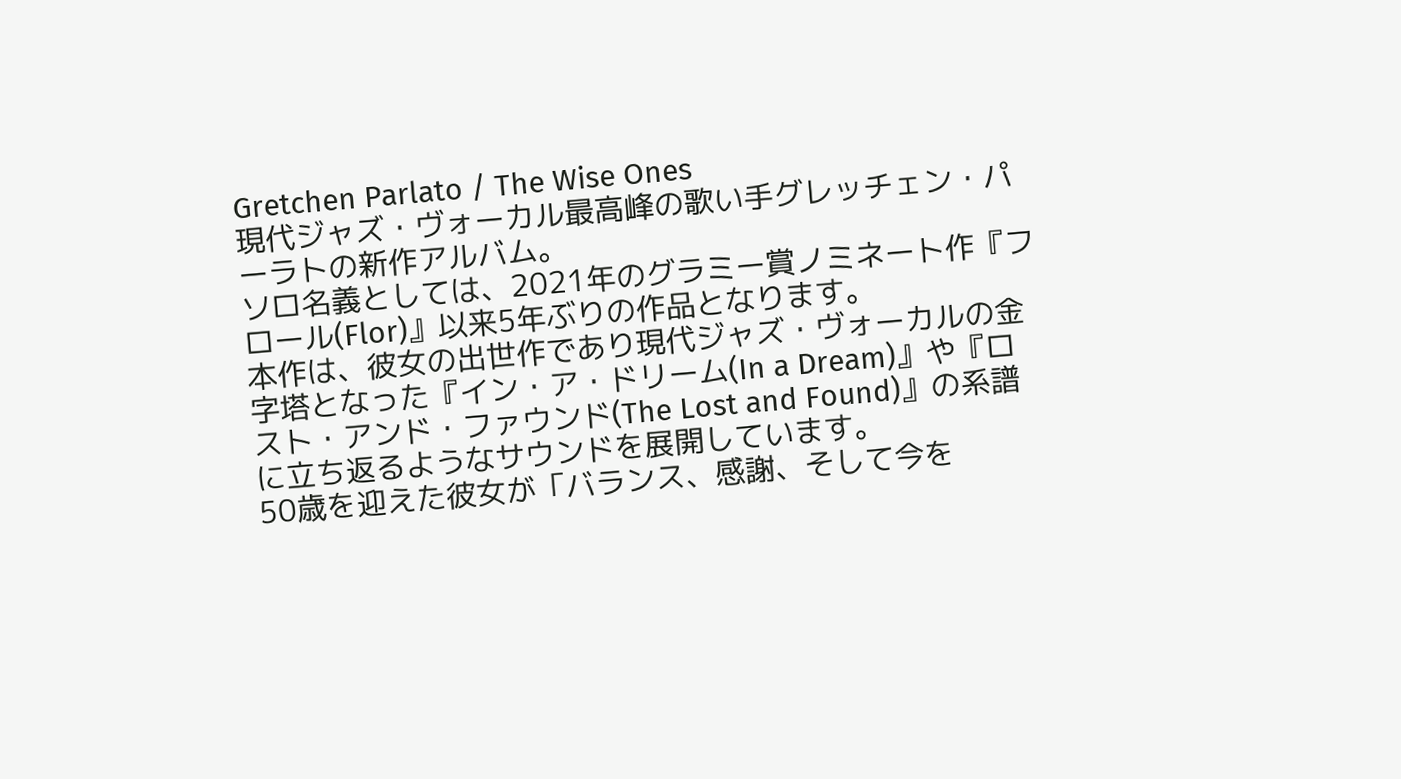Gretchen Parlato / The Wise Ones
現代ジャズ・ヴォーカル最高峰の歌い手グレッチェン・パーラトの新作アルバム。
ソロ名義としては、2021年のグラミー賞ノミネート作『フロール(Flor)』以来5年ぶりの作品となります。
本作は、彼女の出世作であり現代ジャズ・ヴォーカルの金字塔となった『イン・ア・ドリーム(In a Dream)』や『ロスト・アンド・ファウンド(The Lost and Found)』の系譜に立ち返るようなサウンドを展開しています。
50歳を迎えた彼女が「バランス、感謝、そして今を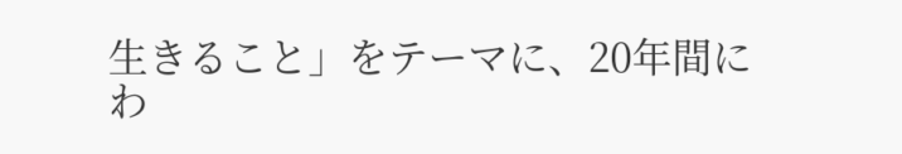生きること」をテーマに、20年間にわ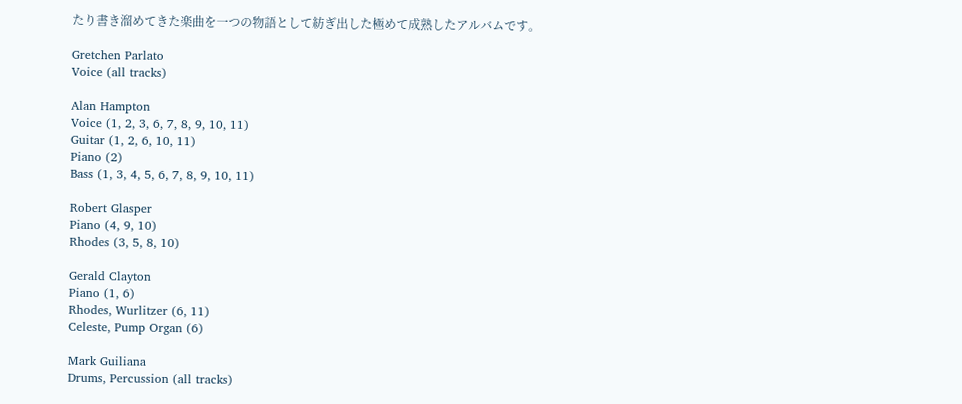たり書き溜めてきた楽曲を一つの物語として紡ぎ出した極めて成熟したアルバムです。

Gretchen Parlato
Voice (all tracks)

Alan Hampton
Voice (1, 2, 3, 6, 7, 8, 9, 10, 11)
Guitar (1, 2, 6, 10, 11)
Piano (2)
Bass (1, 3, 4, 5, 6, 7, 8, 9, 10, 11)

Robert Glasper
Piano (4, 9, 10)
Rhodes (3, 5, 8, 10)

Gerald Clayton
Piano (1, 6)
Rhodes, Wurlitzer (6, 11)
Celeste, Pump Organ (6)

Mark Guiliana
Drums, Percussion (all tracks)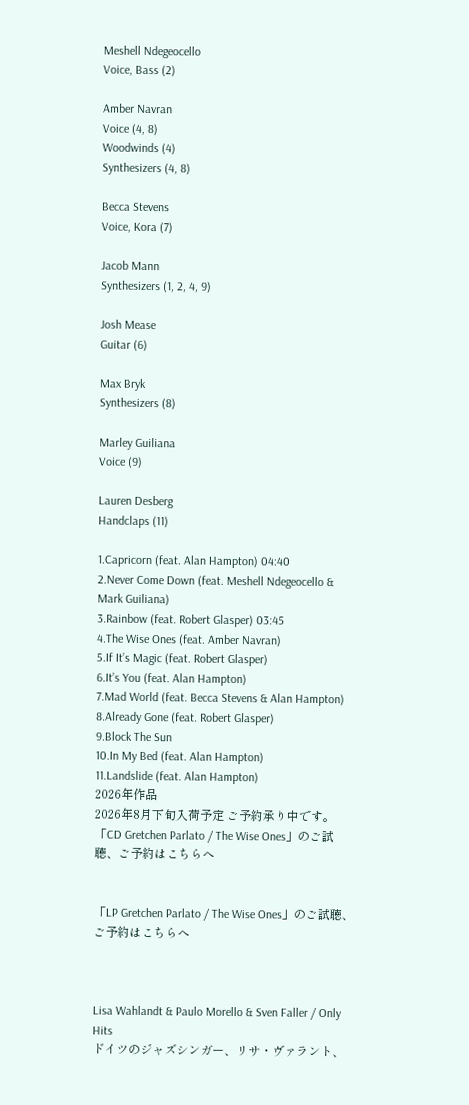Meshell Ndegeocello
Voice, Bass (2)

Amber Navran
Voice (4, 8)
Woodwinds (4)
Synthesizers (4, 8)

Becca Stevens
Voice, Kora (7)

Jacob Mann
Synthesizers (1, 2, 4, 9)

Josh Mease
Guitar (6)

Max Bryk
Synthesizers (8)

Marley Guiliana
Voice (9)

Lauren Desberg
Handclaps (11)

1.Capricorn (feat. Alan Hampton) 04:40
2.Never Come Down (feat. Meshell Ndegeocello & Mark Guiliana)
3.Rainbow (feat. Robert Glasper) 03:45
4.The Wise Ones (feat. Amber Navran)
5.If It’s Magic (feat. Robert Glasper)
6.It’s You (feat. Alan Hampton)
7.Mad World (feat. Becca Stevens & Alan Hampton)
8.Already Gone (feat. Robert Glasper)
9.Block The Sun
10.In My Bed (feat. Alan Hampton)
11.Landslide (feat. Alan Hampton)
2026年作品
2026年8月下旬入荷予定 ご予約承り中です。
「CD Gretchen Parlato / The Wise Ones」のご試聴、ご予約はこちらへ


「LP Gretchen Parlato / The Wise Ones」のご試聴、ご予約はこちらへ



Lisa Wahlandt & Paulo Morello & Sven Faller / Only Hits
ドイツのジャズシンガー、リサ・ヴァラント、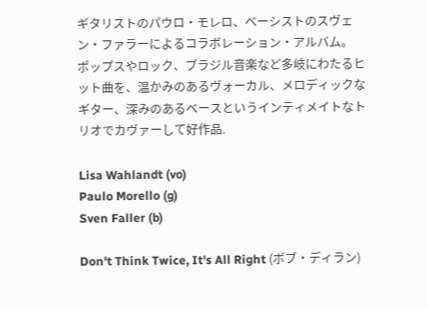ギタリストのパウロ・モレロ、ベーシストのスヴェン・ファラーによるコラボレーション・アルバム。
ポップスやロック、ブラジル音楽など多岐にわたるヒット曲を、温かみのあるヴォーカル、メロディックなギター、深みのあるベースというインティメイトなトリオでカヴァーして好作品.

Lisa Wahlandt (vo)
Paulo Morello (g)
Sven Faller (b)

Don't Think Twice, It's All Right (ボブ・ディラン)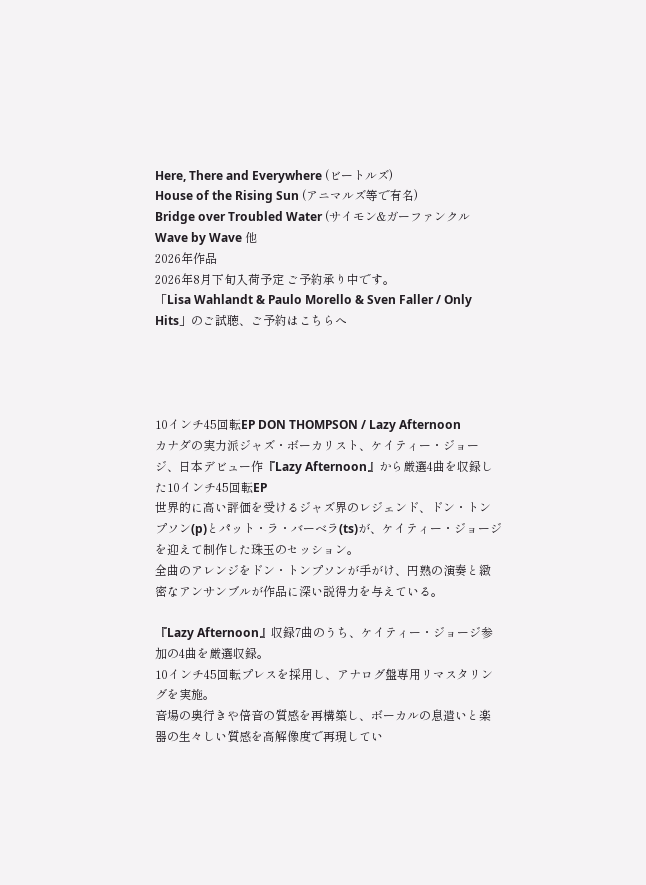Here, There and Everywhere (ビートルズ)
House of the Rising Sun (アニマルズ等で有名)
Bridge over Troubled Water (サイモン&ガーファンクル
Wave by Wave 他
2026年作品
2026年8月下旬入荷予定 ご予約承り中です。
「Lisa Wahlandt & Paulo Morello & Sven Faller / Only Hits」のご試聴、ご予約はこちらへ




10インチ45回転EP DON THOMPSON / Lazy Afternoon
カナダの実力派ジャズ・ボーカリスト、ケイティー・ジョージ、日本デビュー作『Lazy Afternoon』から厳選4曲を収録した10インチ45回転EP
世界的に高い評価を受けるジャズ界のレジェンド、ドン・トンプソン(p)とパット・ラ・バーベラ(ts)が、ケイティー・ジョージを迎えて制作した珠玉のセッション。
全曲のアレンジをドン・トンプソンが手がけ、円熟の演奏と緻密なアンサンブルが作品に深い説得力を与えている。

『Lazy Afternoon』収録7曲のうち、ケイティー・ジョージ参加の4曲を厳選収録。
10インチ45回転プレスを採用し、アナログ盤専用リマスタリングを実施。
音場の奥行きや倍音の質感を再構築し、ボーカルの息遣いと楽器の生々しい質感を高解像度で再現してい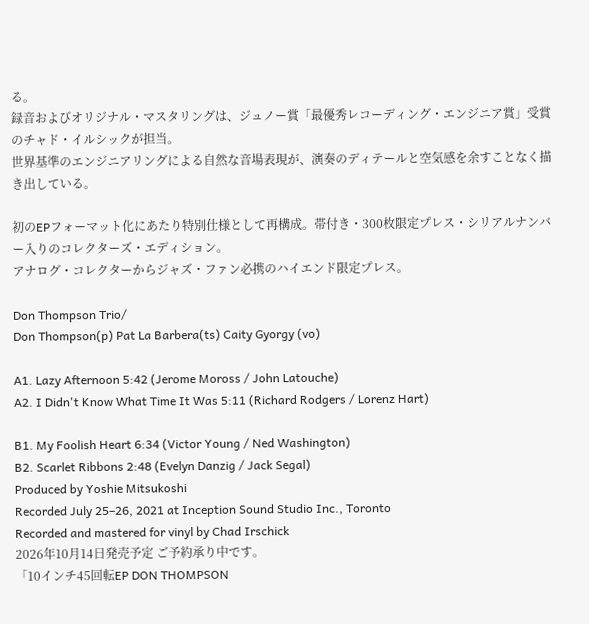る。
録音およびオリジナル・マスタリングは、ジュノー賞「最優秀レコーディング・エンジニア賞」受賞のチャド・イルシックが担当。
世界基準のエンジニアリングによる自然な音場表現が、演奏のディテールと空気感を余すことなく描き出している。

初のEPフォーマット化にあたり特別仕様として再構成。帯付き・300枚限定プレス・シリアルナンバー入りのコレクターズ・エディション。
アナログ・コレクターからジャズ・ファン必携のハイエンド限定プレス。

Don Thompson Trio/
Don Thompson(p) Pat La Barbera(ts) Caity Gyorgy (vo)

A1. Lazy Afternoon 5:42 (Jerome Moross / John Latouche)
A2. I Didn't Know What Time It Was 5:11 (Richard Rodgers / Lorenz Hart)

B1. My Foolish Heart 6:34 (Victor Young / Ned Washington)
B2. Scarlet Ribbons 2:48 (Evelyn Danzig / Jack Segal)
Produced by Yoshie Mitsukoshi
Recorded July 25–26, 2021 at Inception Sound Studio Inc., Toronto
Recorded and mastered for vinyl by Chad Irschick
2026年10月14日発売予定 ご予約承り中です。
「10インチ45回転EP DON THOMPSON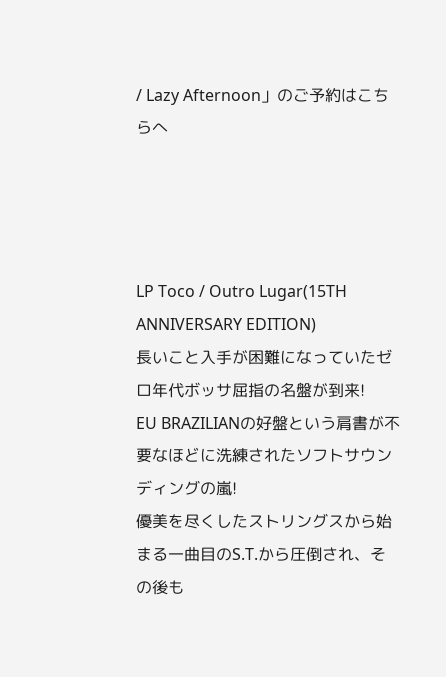/ Lazy Afternoon」のご予約はこちらへ




LP Toco / Outro Lugar(15TH ANNIVERSARY EDITION)
長いこと入手が困難になっていたゼロ年代ボッサ屈指の名盤が到来!
EU BRAZILIANの好盤という肩書が不要なほどに洗練されたソフトサウンディングの嵐!
優美を尽くしたストリングスから始まる一曲目のS.T.から圧倒され、その後も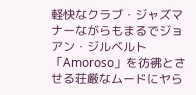軽快なクラブ・ジャズマナーながらもまるでジョアン・ジルベルト「Amoroso」を彷彿とさせる荘厳なムードにヤら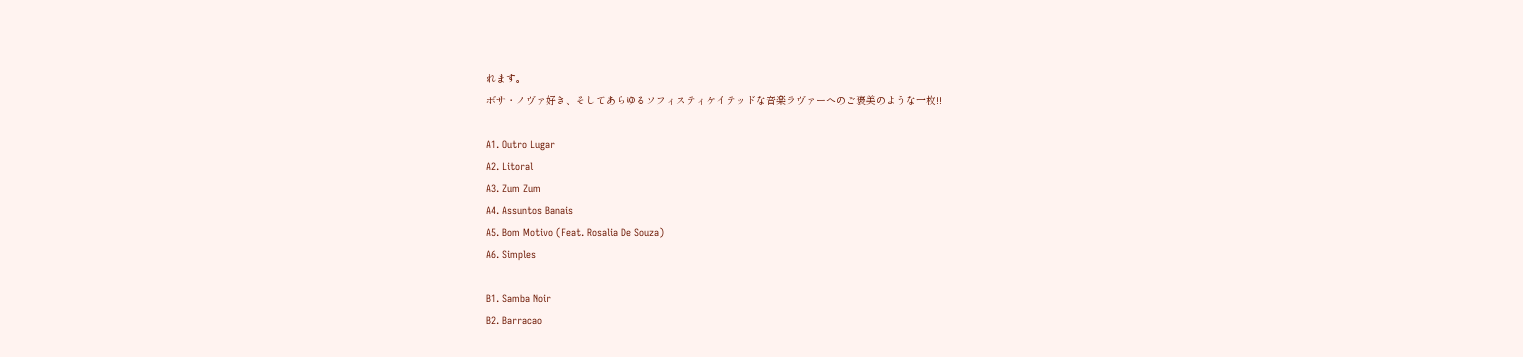れます。
ボサ・ノヴァ好き、そしてあらゆるソフィスティケイテッドな音楽ラヴァーへのご褒美のような一枚!!

A1. Outro Lugar
A2. Litoral
A3. Zum Zum
A4. Assuntos Banais
A5. Bom Motivo (Feat. Rosalia De Souza)
A6. Simples

B1. Samba Noir
B2. Barracao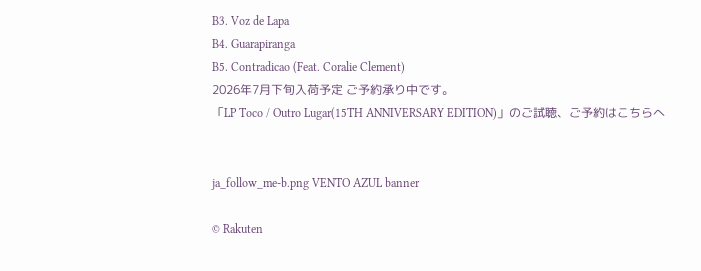B3. Voz de Lapa
B4. Guarapiranga
B5. Contradicao (Feat. Coralie Clement)
2026年7月下旬入荷予定 ご予約承り中です。
「LP Toco / Outro Lugar(15TH ANNIVERSARY EDITION)」のご試聴、ご予約はこちらへ


ja_follow_me-b.png VENTO AZUL banner

© Rakuten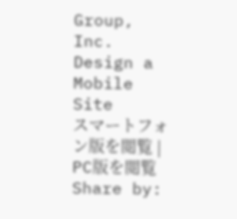Group, Inc.
Design a Mobile Site
スマートフォン版を閲覧 | PC版を閲覧
Share by: